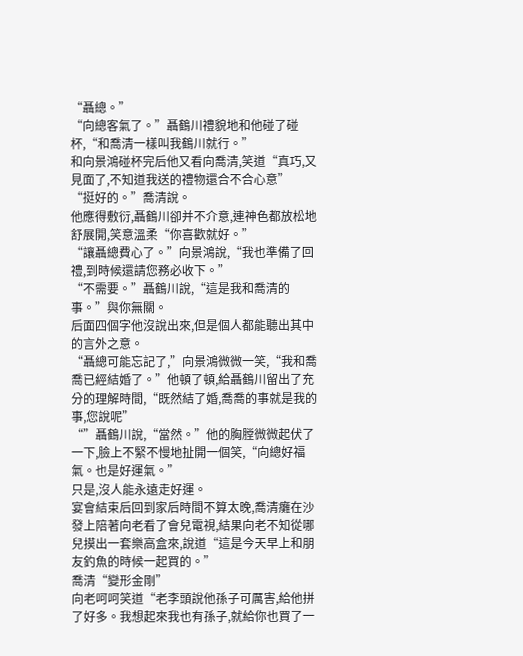“聶總。”
“向總客氣了。”聶鶴川禮貌地和他碰了碰杯,“和喬清一樣叫我鶴川就行。”
和向景鴻碰杯完后他又看向喬清,笑道“真巧,又見面了,不知道我送的禮物還合不合心意”
“挺好的。”喬清說。
他應得敷衍,聶鶴川卻并不介意,連神色都放松地舒展開,笑意溫柔“你喜歡就好。”
“讓聶總費心了。”向景鴻說,“我也準備了回禮,到時候還請您務必收下。”
“不需要。”聶鶴川說,“這是我和喬清的事。”與你無關。
后面四個字他沒說出來,但是個人都能聽出其中的言外之意。
“聶總可能忘記了,”向景鴻微微一笑,“我和喬喬已經結婚了。”他頓了頓,給聶鶴川留出了充分的理解時間,“既然結了婚,喬喬的事就是我的事,您說呢”
“”聶鶴川說,“當然。”他的胸膛微微起伏了一下,臉上不緊不慢地扯開一個笑,“向總好福氣。也是好運氣。”
只是,沒人能永遠走好運。
宴會結束后回到家后時間不算太晚,喬清癱在沙發上陪著向老看了會兒電視,結果向老不知從哪兒摸出一套樂高盒來,說道“這是今天早上和朋友釣魚的時候一起買的。”
喬清“變形金剛”
向老呵呵笑道“老李頭說他孫子可厲害,給他拼了好多。我想起來我也有孫子,就給你也買了一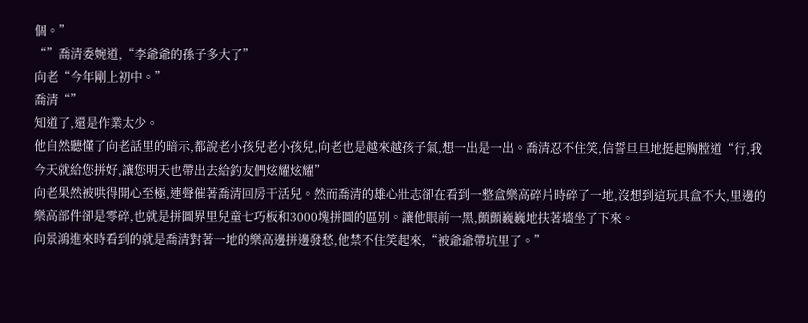個。”
“”喬清委婉道,“李爺爺的孫子多大了”
向老“今年剛上初中。”
喬清“”
知道了,還是作業太少。
他自然聽懂了向老話里的暗示,都說老小孩兒老小孩兒,向老也是越來越孩子氣,想一出是一出。喬清忍不住笑,信誓旦旦地挺起胸膛道“行,我今天就給您拼好,讓您明天也帶出去給釣友們炫耀炫耀”
向老果然被哄得開心至極,連聲催著喬清回房干活兒。然而喬清的雄心壯志卻在看到一整盒樂高碎片時碎了一地,沒想到這玩具盒不大,里邊的樂高部件卻是零碎,也就是拼圖界里兒童七巧板和3000塊拼圖的區別。讓他眼前一黑,顫顫巍巍地扶著墻坐了下來。
向景鴻進來時看到的就是喬清對著一地的樂高邊拼邊發愁,他禁不住笑起來,“被爺爺帶坑里了。”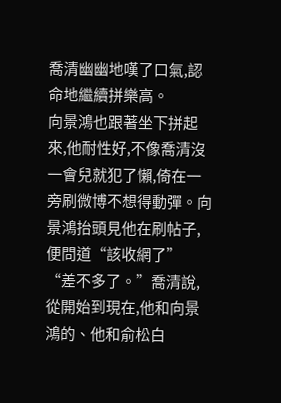喬清幽幽地嘆了口氣,認命地繼續拼樂高。
向景鴻也跟著坐下拼起來,他耐性好,不像喬清沒一會兒就犯了懶,倚在一旁刷微博不想得動彈。向景鴻抬頭見他在刷帖子,便問道“該收網了”
“差不多了。”喬清說,從開始到現在,他和向景鴻的、他和俞松白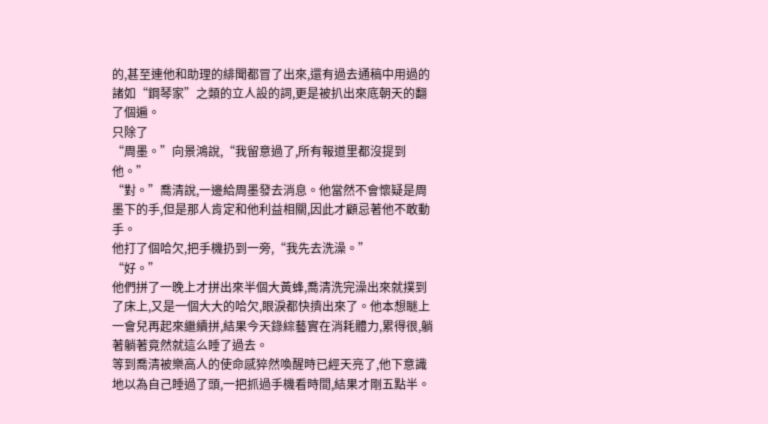的,甚至連他和助理的緋聞都冒了出來,還有過去通稿中用過的諸如“鋼琴家”之類的立人設的詞,更是被扒出來底朝天的翻了個遍。
只除了
“周墨。”向景鴻說,“我留意過了,所有報道里都沒提到他。”
“對。”喬清說,一邊給周墨發去消息。他當然不會懷疑是周墨下的手,但是那人肯定和他利益相關,因此才顧忌著他不敢動手。
他打了個哈欠,把手機扔到一旁,“我先去洗澡。”
“好。”
他們拼了一晚上才拼出來半個大黃蜂,喬清洗完澡出來就撲到了床上,又是一個大大的哈欠,眼淚都快擠出來了。他本想瞇上一會兒再起來繼續拼,結果今天錄綜藝實在消耗體力,累得很,躺著躺著竟然就這么睡了過去。
等到喬清被樂高人的使命感猝然喚醒時已經天亮了,他下意識地以為自己睡過了頭,一把抓過手機看時間,結果才剛五點半。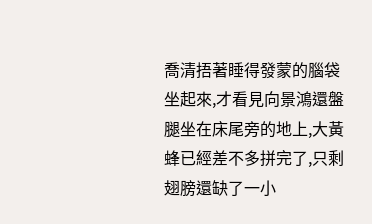喬清捂著睡得發蒙的腦袋坐起來,才看見向景鴻還盤腿坐在床尾旁的地上,大黃蜂已經差不多拼完了,只剩翅膀還缺了一小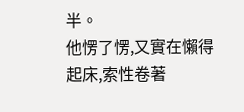半。
他愣了愣,又實在懶得起床,索性卷著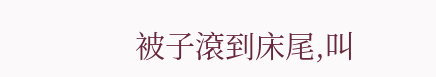被子滾到床尾,叫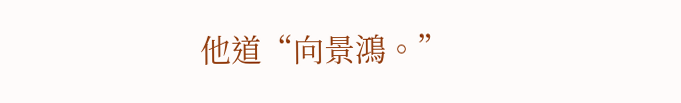他道“向景鴻。”